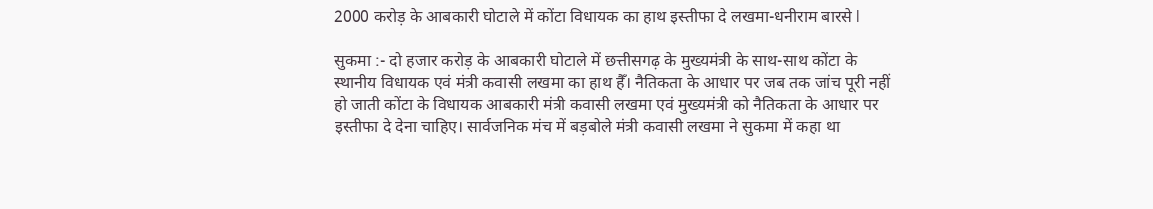2000 करोड़ के आबकारी घोटाले में कोंटा विधायक का हाथ इस्तीफा दे लखमा-धनीराम बारसे l

सुकमा :- दो हजार करोड़ के आबकारी घोटाले में छत्तीसगढ़ के मुख्यमंत्री के साथ-साथ कोंटा के स्थानीय विधायक एवं मंत्री कवासी लखमा का हाथ हैँ। नैतिकता के आधार पर जब तक जांच पूरी नहीं हो जाती कोंटा के विधायक आबकारी मंत्री कवासी लखमा एवं मुख्यमंत्री को नैतिकता के आधार पर इस्तीफा दे देना चाहिए। सार्वजनिक मंच में बड़बोले मंत्री कवासी लखमा ने सुकमा में कहा था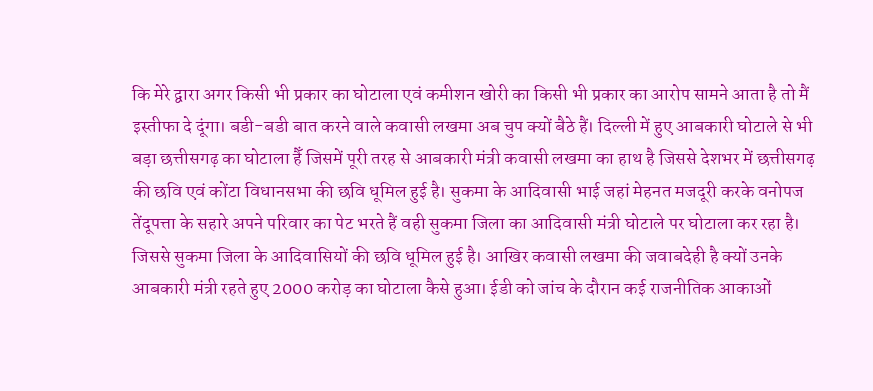कि मेरे द्वारा अगर किसी भी प्रकार का घोटाला एवं कमीशन खोरी का किसी भी प्रकार का आरोप सामने आता है तो मैं इस्तीफा दे दूंगा। बडी-बडी बात करने वाले कवासी लखमा अब चुप क्यों बैठे हैं। दिल्ली में हुए आबकारी घोटाले से भी बड़ा छत्तीसगढ़ का घोटाला हैँ जिसमें पूरी तरह से आबकारी मंत्री कवासी लखमा का हाथ है जिससे देशभर में छत्तीसगढ़ की छवि एवं कोंटा विधानसभा की छवि धूमिल हुई है। सुकमा के आदिवासी भाई जहां मेहनत मजदूरी करके वनोपज तेंदूपत्ता के सहारे अपने परिवार का पेट भरते हैं वही सुकमा जिला का आदिवासी मंत्री घोटाले पर घोटाला कर रहा है। जिससे सुकमा जिला के आदिवासियों की छवि धूमिल हुई है। आखिर कवासी लखमा की जवाबदेही है क्यों उनके आबकारी मंत्री रहते हुए 2000 करोड़ का घोटाला कैसे हुआ। ईडी को जांच के दौरान कई राजनीतिक आकाओं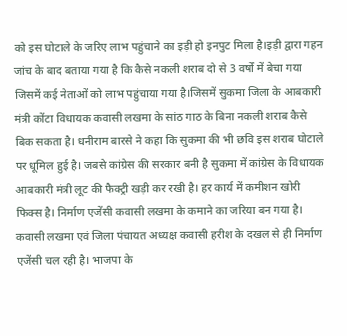को इस घोटाले के जरिए लाभ पहुंचाने का इड़ी हो इनपुट मिला है।इड़ी द्वारा गहन जांच के बाद बताया गया है कि कैसे नकली शराब दो से 3 वर्षों में बेचा गया जिसमें कई नेताओं को लाभ पहुंचाया गया है।जिसमें सुकमा जिला के आबकारी मंत्री कोंटा विधायक कवासी लखमा के सांठ गाठ के बिना नकली शराब कैसे बिक सकता है। धनीराम बारसे ने कहा कि सुकमा की भी छवि इस शराब घोटाले पर धूमिल हुई है। जबसे कांग्रेस की सरकार बनी है सुकमा में कांग्रेस के विधायक आबकारी मंत्री लूट की फैक्ट्री खड़ी कर रखी है। हर कार्य में कमीशन खोरी फिक्स है। निर्माण एजेंसी कवासी लखमा के कमाने का जरिया बन गया है। कवासी लखमा एवं जिला पंचायत अध्यक्ष कवासी हरीश के दखल से ही निर्माण एजेंसी चल रही है। भाजपा के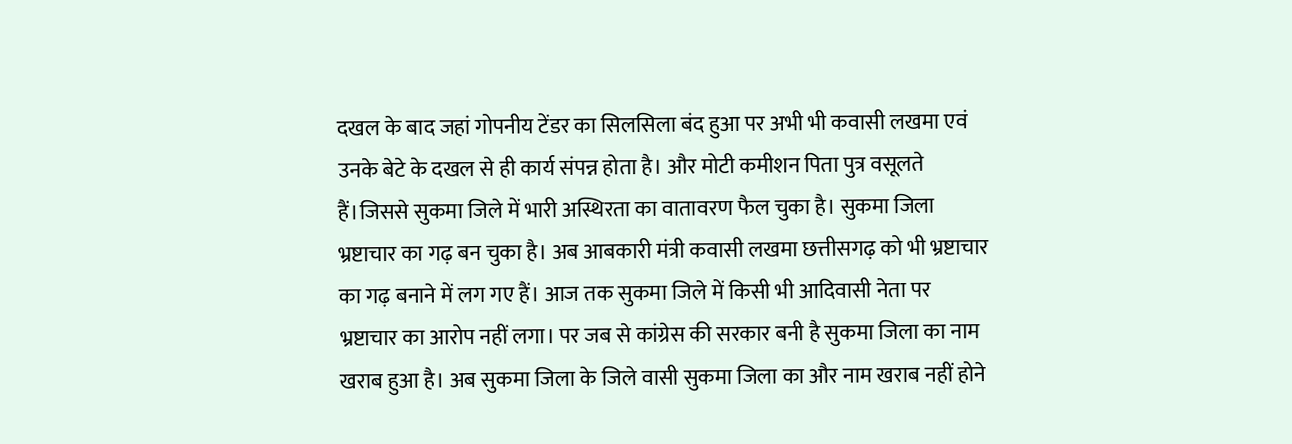दखल के बाद जहां गोपनीय टेंडर का सिलसिला बंद हुआ पर अभी भी कवासी लखमा एवं उनके बेटे के दखल से ही कार्य संपन्न होता है। और मोटी कमीशन पिता पुत्र वसूलते हैं।जिससे सुकमा जिले में भारी अस्थिरता का वातावरण फैल चुका है। सुकमा जिला भ्रष्टाचार का गढ़ बन चुका है। अब आबकारी मंत्री कवासी लखमा छत्तीसगढ़ को भी भ्रष्टाचार का गढ़ बनाने में लग गए हैं। आज तक सुकमा जिले में किसी भी आदिवासी नेता पर भ्रष्टाचार का आरोप नहीं लगा। पर जब से कांग्रेस की सरकार बनी है सुकमा जिला का नाम खराब हुआ है। अब सुकमा जिला के जिले वासी सुकमा जिला का और नाम खराब नहीं होने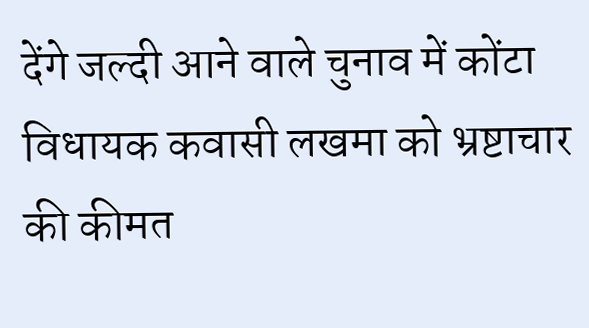देंगे जल्दी आने वाले चुनाव में कोंटा विधायक कवासी लखमा को भ्रष्टाचार की कीमत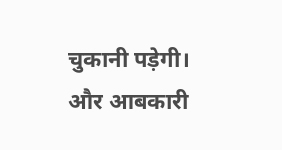चुकानी पड़ेगी। और आबकारी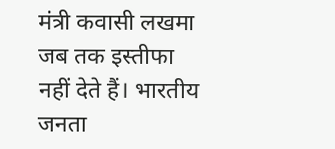मंत्री कवासी लखमा जब तक इस्तीफा नहीं देते हैं। भारतीय जनता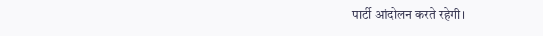पार्टी आंदोलन करते रहेगी।